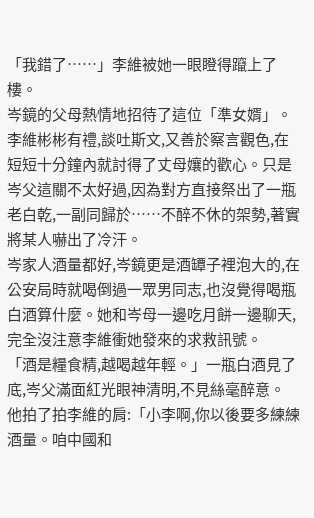「我錯了……」李維被她一眼瞪得躥上了樓。
岑鏡的父母熱情地招待了這位「準女婿」。
李維彬彬有禮,談吐斯文,又善於察言觀色,在短短十分鐘內就討得了丈母孃的歡心。只是岑父這關不太好過,因為對方直接祭出了一瓶老白乾,一副同歸於……不醉不休的架勢,著實將某人嚇出了冷汗。
岑家人酒量都好,岑鏡更是酒罈子裡泡大的,在公安局時就喝倒過一眾男同志,也沒覺得喝瓶白酒算什麼。她和岑母一邊吃月餅一邊聊天,完全沒注意李維衝她發來的求救訊號。
「酒是糧食精,越喝越年輕。」一瓶白酒見了底,岑父滿面紅光眼神清明,不見絲毫醉意。
他拍了拍李維的肩:「小李啊,你以後要多練練酒量。咱中國和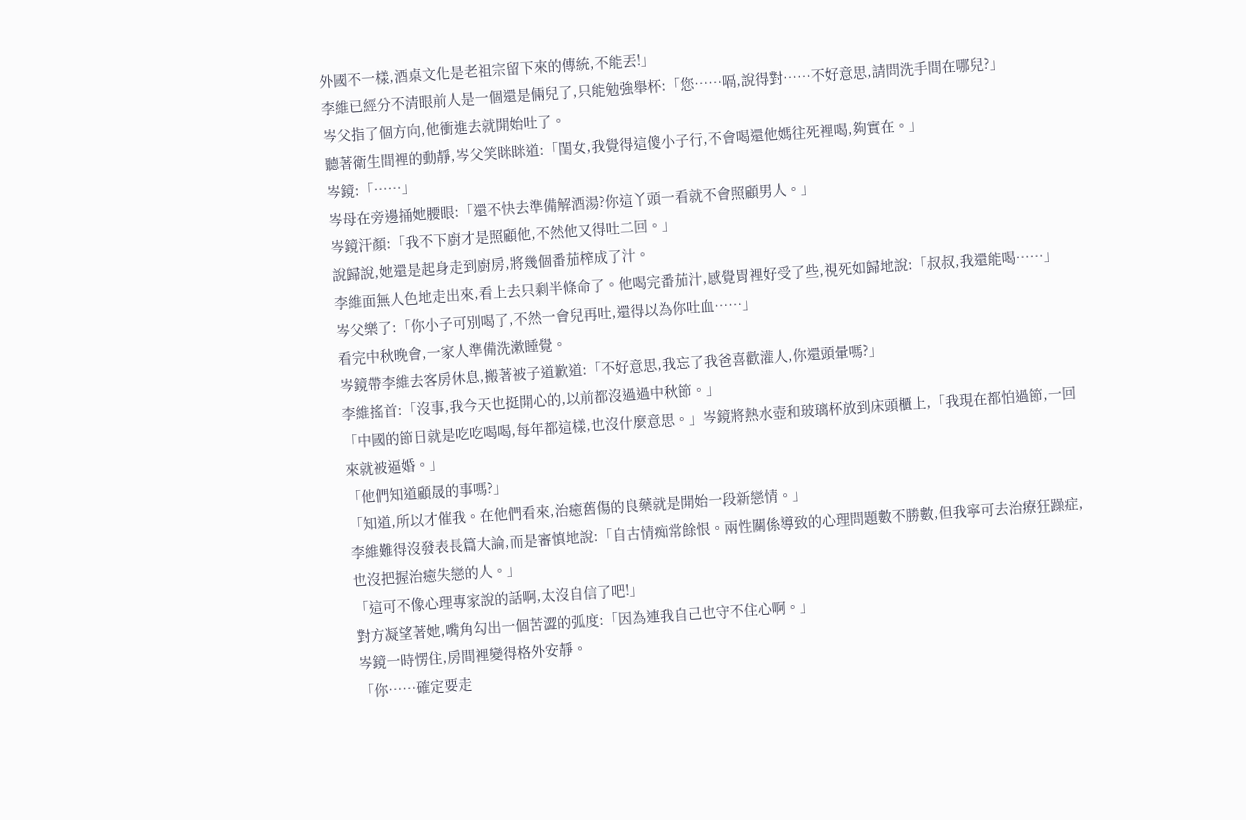外國不一樣,酒桌文化是老祖宗留下來的傳統,不能丟!」
李維已經分不清眼前人是一個還是倆兒了,只能勉強舉杯:「您……嗝,說得對……不好意思,請問洗手間在哪兒?」
岑父指了個方向,他衝進去就開始吐了。
聽著衛生間裡的動靜,岑父笑眯眯道:「閨女,我覺得這傻小子行,不會喝還他媽往死裡喝,夠實在。」
岑鏡:「……」
岑母在旁邊捅她腰眼:「還不快去準備解酒湯?你這丫頭一看就不會照顧男人。」
岑鏡汗顏:「我不下廚才是照顧他,不然他又得吐二回。」
說歸說,她還是起身走到廚房,將幾個番茄榨成了汁。
李維面無人色地走出來,看上去只剩半條命了。他喝完番茄汁,感覺胃裡好受了些,視死如歸地說:「叔叔,我還能喝……」
岑父樂了:「你小子可別喝了,不然一會兒再吐,還得以為你吐血……」
看完中秋晚會,一家人準備洗漱睡覺。
岑鏡帶李維去客房休息,搬著被子道歉道:「不好意思,我忘了我爸喜歡灌人,你還頭暈嗎?」
李維搖首:「沒事,我今天也挺開心的,以前都沒過過中秋節。」
「中國的節日就是吃吃喝喝,每年都這樣,也沒什麼意思。」岑鏡將熱水壺和玻璃杯放到床頭櫃上,「我現在都怕過節,一回來就被逼婚。」
「他們知道顧晟的事嗎?」
「知道,所以才催我。在他們看來,治癒舊傷的良藥就是開始一段新戀情。」
李維難得沒發表長篇大論,而是審慎地說:「自古情痴常餘恨。兩性關係導致的心理問題數不勝數,但我寧可去治療狂躁症,也沒把握治癒失戀的人。」
「這可不像心理專家說的話啊,太沒自信了吧!」
對方凝望著她,嘴角勾出一個苦澀的弧度:「因為連我自己也守不住心啊。」
岑鏡一時愣住,房間裡變得格外安靜。
「你……確定要走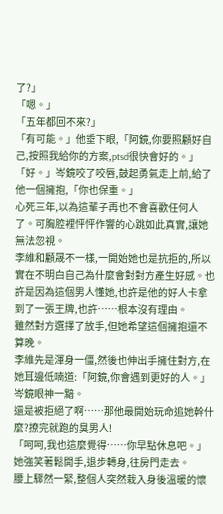了?」
「嗯。」
「五年都回不來?」
「有可能。」他垂下眼,「阿鏡,你要照顧好自己,按照我給你的方案,ptsd很快會好的。」
「好。」岑鏡咬了咬唇,鼓起勇氣走上前,給了他一個擁抱,「你也保重。」
心死三年,以為這輩子再也不會喜歡任何人了。可胸腔裡怦怦作響的心跳如此真實,讓她無法忽視。
李維和顧晟不一樣,一開始她也是抗拒的,所以實在不明白自己為什麼會對對方產生好感。也許是因為這個男人懂她,也許是他的好人卡拿到了一張王牌,也許……根本沒有理由。
雖然對方選擇了放手,但她希望這個擁抱還不算晚。
李維先是渾身一僵,然後也伸出手擁住對方,在她耳邊低喃道:「阿鏡,你會遇到更好的人。」
岑鏡眼神一黯。
還是被拒絕了啊……那他最開始玩命追她幹什麼?撩完就跑的臭男人!
「呵呵,我也這麼覺得……你早點休息吧。」她強笑著鬆開手,退步轉身,往房門走去。
腰上驟然一緊,整個人突然栽入身後溫暖的懷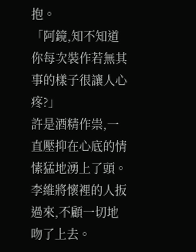抱。
「阿鏡,知不知道你每次裝作若無其事的樣子很讓人心疼?」
許是酒精作祟,一直壓抑在心底的情愫猛地湧上了頭。李維將懷裡的人扳過來,不顧一切地吻了上去。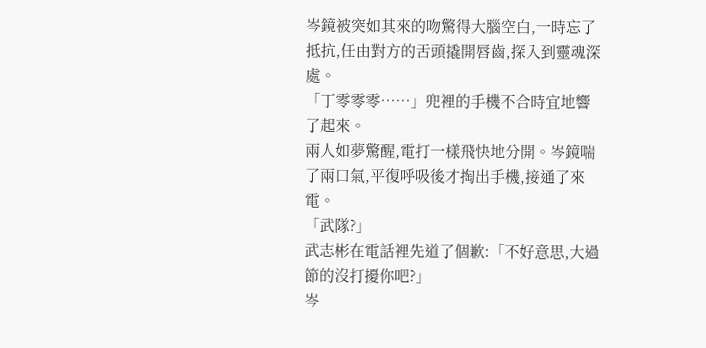岑鏡被突如其來的吻驚得大腦空白,一時忘了抵抗,任由對方的舌頭撬開唇齒,探入到靈魂深處。
「丁零零零……」兜裡的手機不合時宜地響了起來。
兩人如夢驚醒,電打一樣飛快地分開。岑鏡喘了兩口氣,平復呼吸後才掏出手機,接通了來電。
「武隊?」
武志彬在電話裡先道了個歉:「不好意思,大過節的沒打擾你吧?」
岑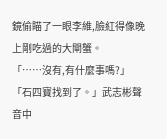鏡偷瞄了一眼李維,臉紅得像晚上剛吃過的大閘蟹。
「……沒有,有什麼事嗎?」
「石四寶找到了。」武志彬聲音中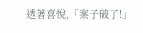透著喜悅,「案子破了!」